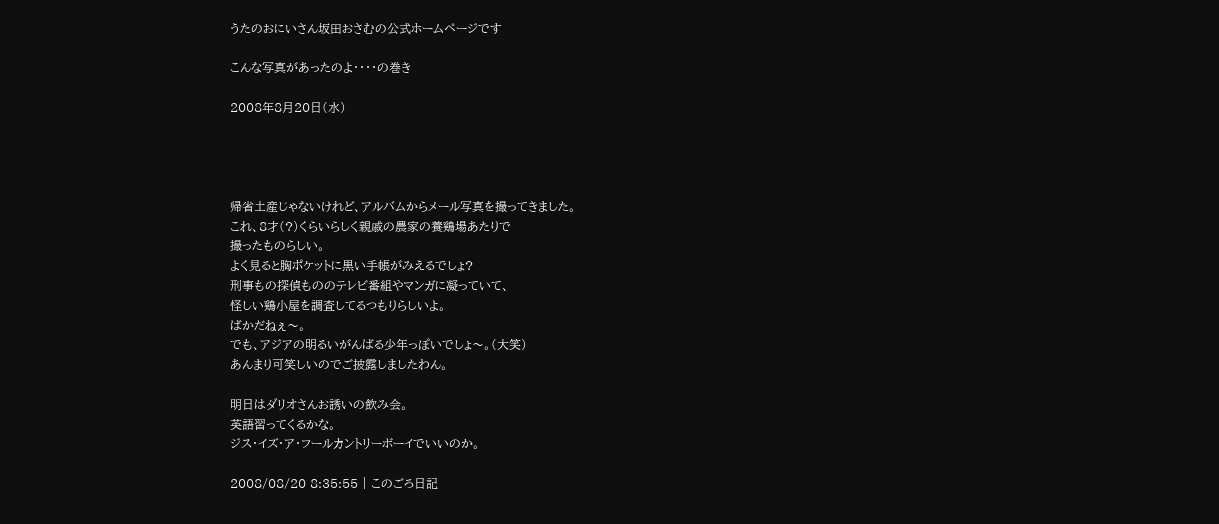うたのおにいさん坂田おさむの公式ホームページです

こんな写真があったのよ・・・・の巻き

2008年8月20日(水)




帰省土産じゃないけれど、アルバムからメール写真を撮ってきました。
これ、8才(?)くらいらしく親戚の農家の養鶏場あたりで
撮ったものらしい。
よく見ると胸ポケットに黒い手帳がみえるでしょ?
刑事もの探偵もののテレビ番組やマンガに凝っていて、
怪しい鶏小屋を調査してるつもりらしいよ。
ばかだねぇ〜。
でも、アジアの明るいがんばる少年っぽいでしょ〜。(大笑)
あんまり可笑しいのでご披露しましたわん。

明日はダリオさんお誘いの飲み会。
英語習ってくるかな。
ジス・イズ・ア・フールカントリーボーイでいいのか。

2008/08/20 8:35:55 | このごろ日記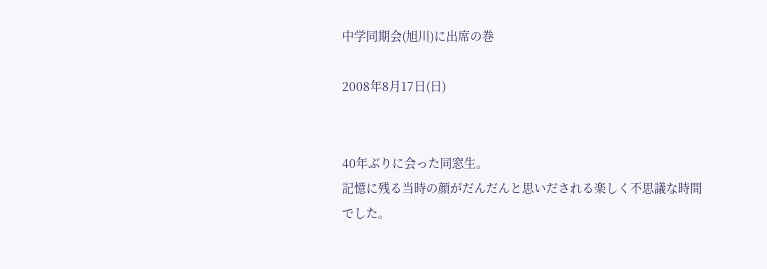中学同期会(旭川)に出席の巻

2008年8月17日(日)


40年ぶりに会った同窓生。
記憶に残る当時の顔がだんだんと思いだされる楽しく不思議な時間でした。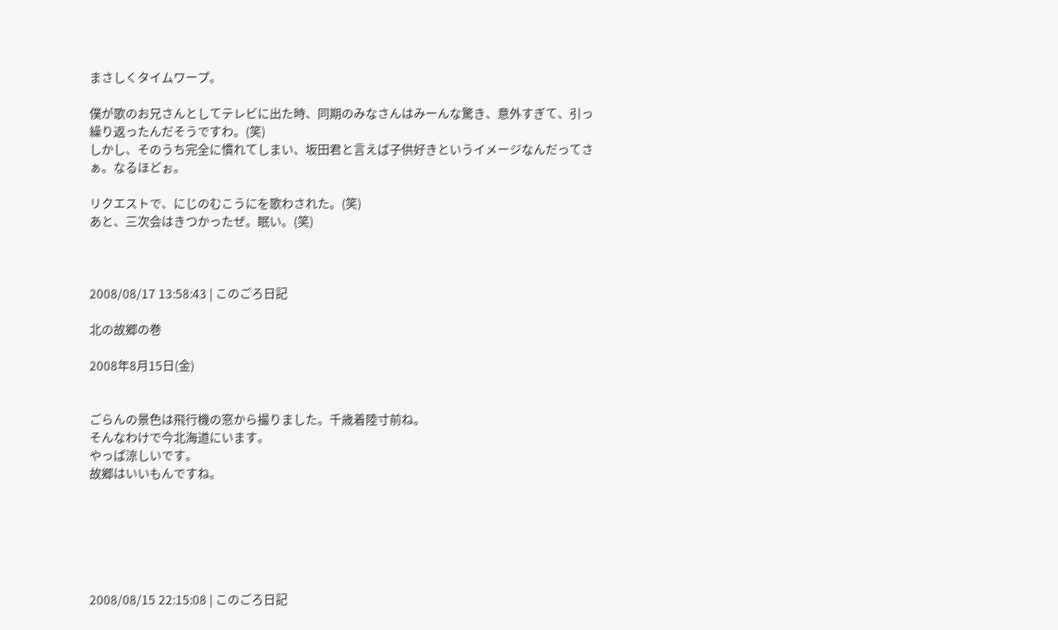まさしくタイムワープ。

僕が歌のお兄さんとしてテレビに出た時、同期のみなさんはみーんな驚き、意外すぎて、引っ繰り返ったんだそうですわ。(笑)
しかし、そのうち完全に慣れてしまい、坂田君と言えば子供好きというイメージなんだってさぁ。なるほどぉ。

リクエストで、にじのむこうにを歌わされた。(笑)
あと、三次会はきつかったぜ。眠い。(笑)



2008/08/17 13:58:43 | このごろ日記

北の故郷の巻

2008年8月15日(金)


ごらんの景色は飛行機の窓から撮りました。千歳着陸寸前ね。
そんなわけで今北海道にいます。
やっぱ涼しいです。
故郷はいいもんですね。






2008/08/15 22:15:08 | このごろ日記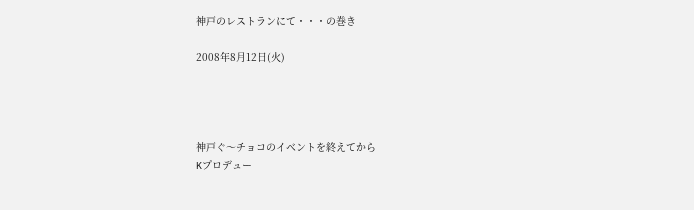神戸のレストランにて・・・の巻き

2008年8月12日(火)




神戸ぐ〜チョコのイベントを終えてから
Kプロデュー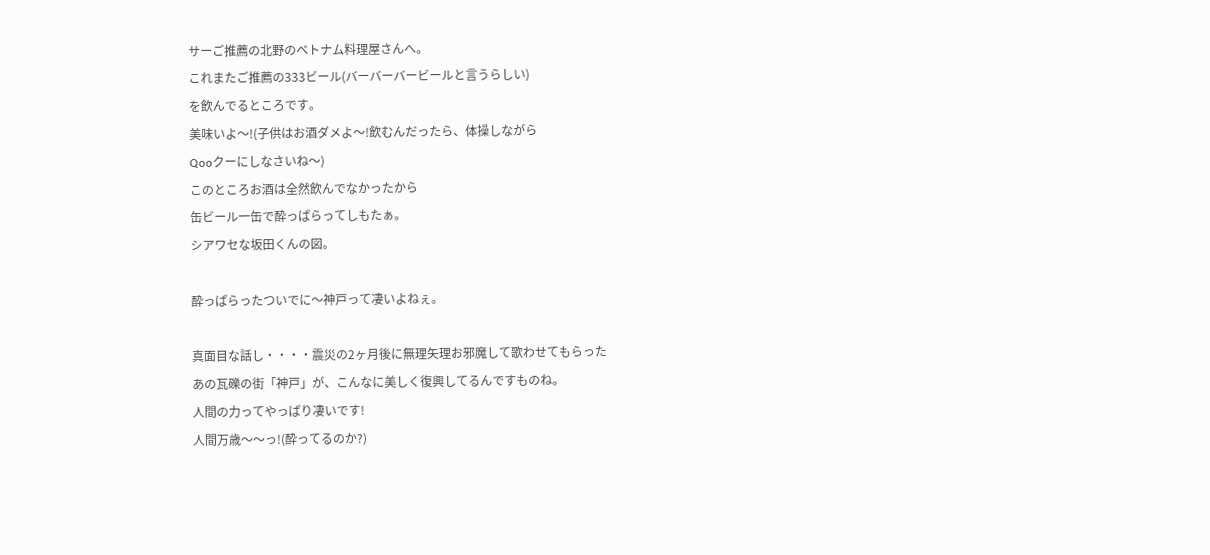サーご推薦の北野のベトナム料理屋さんへ。
これまたご推薦の333ビール(バーバーバービールと言うらしい)
を飲んでるところです。
美味いよ〜!(子供はお酒ダメよ〜!飲むんだったら、体操しながら
Qooクーにしなさいね〜)
このところお酒は全然飲んでなかったから
缶ビール一缶で酔っぱらってしもたぁ。
シアワセな坂田くんの図。

酔っぱらったついでに〜神戸って凄いよねぇ。

真面目な話し・・・・震災の2ヶ月後に無理矢理お邪魔して歌わせてもらった
あの瓦礫の街「神戸」が、こんなに美しく復興してるんですものね。
人間の力ってやっぱり凄いです!
人間万歳〜〜っ!(酔ってるのか?)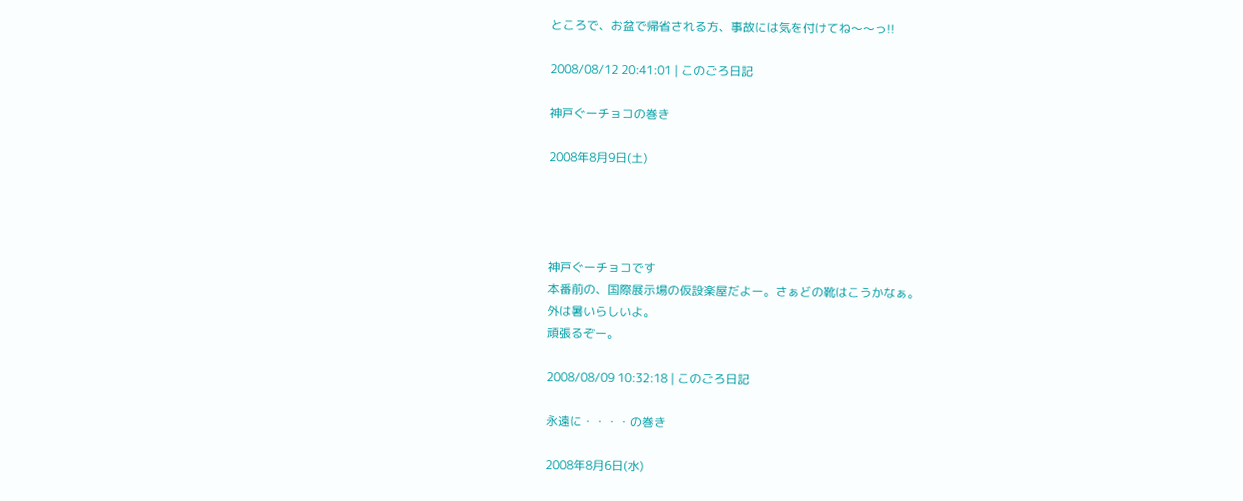ところで、お盆で帰省される方、事故には気を付けてね〜〜っ!!

2008/08/12 20:41:01 | このごろ日記

神戸ぐーチョコの巻き

2008年8月9日(土)




神戸ぐーチョコです
本番前の、国際展示場の仮設楽屋だよー。さぁどの靴はこうかなぁ。
外は暑いらしいよ。
頑張るぞー。

2008/08/09 10:32:18 | このごろ日記

永遠に・・・・の巻き

2008年8月6日(水)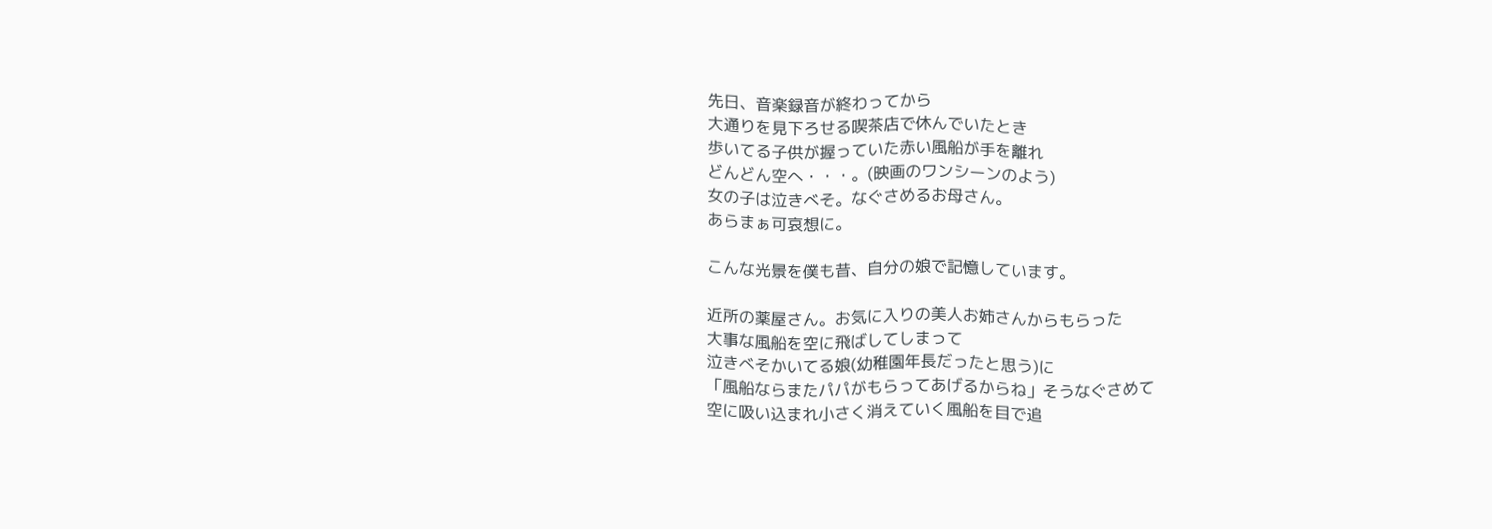先日、音楽録音が終わってから
大通りを見下ろせる喫茶店で休んでいたとき
歩いてる子供が握っていた赤い風船が手を離れ
どんどん空へ・・・。(映画のワンシーンのよう)
女の子は泣きべそ。なぐさめるお母さん。
あらまぁ可哀想に。

こんな光景を僕も昔、自分の娘で記憶しています。

近所の薬屋さん。お気に入りの美人お姉さんからもらった
大事な風船を空に飛ばしてしまって
泣きべそかいてる娘(幼稚園年長だったと思う)に
「風船ならまたパパがもらってあげるからね」そうなぐさめて
空に吸い込まれ小さく消えていく風船を目で追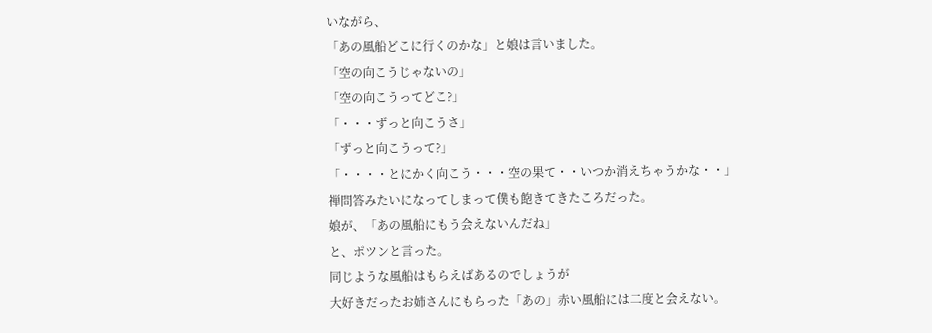いながら、
「あの風船どこに行くのかな」と娘は言いました。
「空の向こうじゃないの」
「空の向こうってどこ?」
「・・・ずっと向こうさ」
「ずっと向こうって?」
「・・・・とにかく向こう・・・空の果て・・いつか消えちゃうかな・・」
禅問答みたいになってしまって僕も飽きてきたころだった。
娘が、「あの風船にもう会えないんだね」
と、ポツンと言った。
同じような風船はもらえばあるのでしょうが
大好きだったお姉さんにもらった「あの」赤い風船には二度と会えない。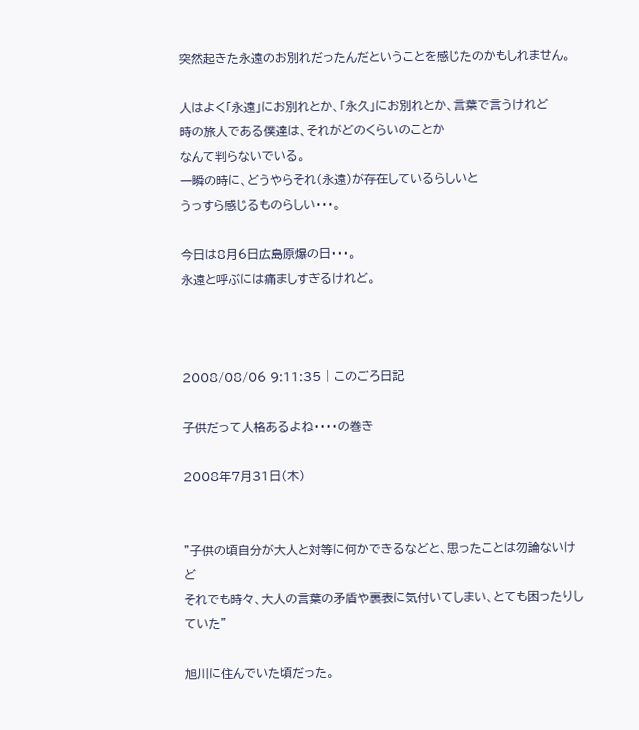突然起きた永遠のお別れだったんだということを感じたのかもしれません。

人はよく「永遠」にお別れとか、「永久」にお別れとか、言葉で言うけれど
時の旅人である僕達は、それがどのくらいのことか
なんて判らないでいる。
一瞬の時に、どうやらそれ(永遠)が存在しているらしいと
うっすら感じるものらしい・・・。

今日は8月6日広島原爆の日・・・。
永遠と呼ぶには痛ましすぎるけれど。



2008/08/06 9:11:35 | このごろ日記

子供だって人格あるよね・・・・の巻き

2008年7月31日(木)


”子供の頃自分が大人と対等に何かできるなどと、思ったことは勿論ないけど
それでも時々、大人の言葉の矛盾や裏表に気付いてしまい、とても困ったりしていた”

旭川に住んでいた頃だった。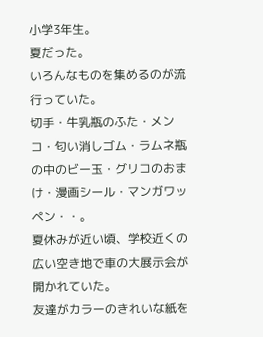小学3年生。
夏だった。
いろんなものを集めるのが流行っていた。
切手・牛乳瓶のふた・メンコ・匂い消しゴム・ラムネ瓶の中のビー玉・グリコのおまけ・漫画シール・マンガワッペン・・。
夏休みが近い頃、学校近くの広い空き地で車の大展示会が開かれていた。
友達がカラーのきれいな紙を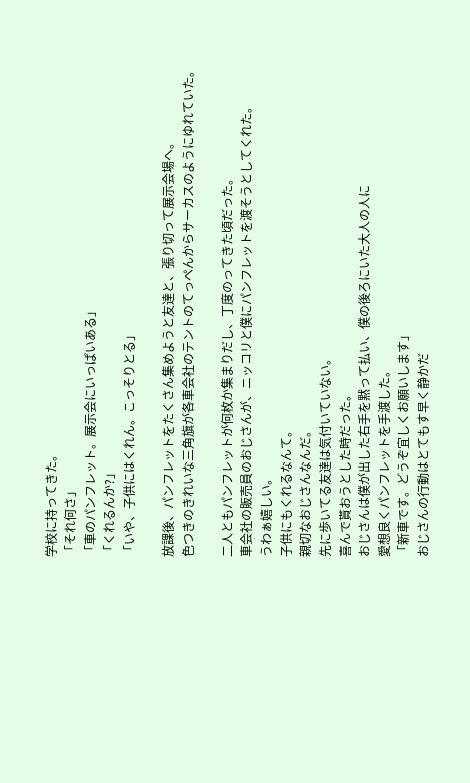学校に持ってきた。
「それ何さ」
「車のパンフレット。展示会にいっぱいある」
「くれるんか?」
「いや、子供にはくれん。こっそりとる」

放課後、パンフレットをたくさん集めようと友達と、張り切って展示会場へ。
色つきのきれいな三角旗が各車会社のテントのてっぺんからサーカスのようにゆれていた。

二人ともパンフレットが何枚か集まりだし、丁度のってきた頃だった。
車会社の販売員のおじさんが、ニッコリと僕にパンフレットを渡そうとしてくれた。
うわぁ嬉しい。
子供にもくれるなんて。
親切なおじさんなんだ。
先に歩いてる友達は気付いていない。
喜んで貰おうとした時だった。
おじさんは僕が出した右手を黙って払い、僕の後ろにいた大人の人に
愛想良くパンフレットを手渡した。
「新車です。どうぞ宜しくお願いします」
おじさんの行動はとてもす早く静かだ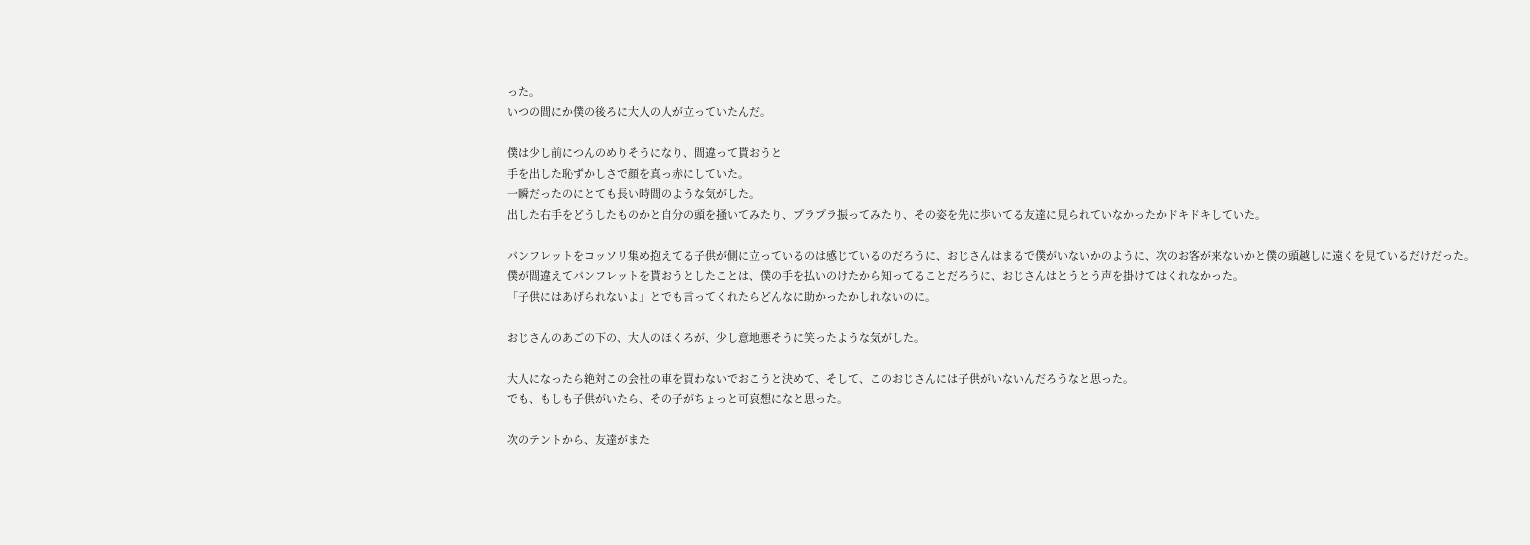った。
いつの間にか僕の後ろに大人の人が立っていたんだ。

僕は少し前につんのめりそうになり、間違って貰おうと
手を出した恥ずかしさで顔を真っ赤にしていた。
一瞬だったのにとても長い時間のような気がした。
出した右手をどうしたものかと自分の頭を掻いてみたり、プラプラ振ってみたり、その姿を先に歩いてる友達に見られていなかったかドキドキしていた。

パンフレットをコッソリ集め抱えてる子供が側に立っているのは感じているのだろうに、おじさんはまるで僕がいないかのように、次のお客が来ないかと僕の頭越しに遠くを見ているだけだった。
僕が間違えてパンフレットを貰おうとしたことは、僕の手を払いのけたから知ってることだろうに、おじさんはとうとう声を掛けてはくれなかった。
「子供にはあげられないよ」とでも言ってくれたらどんなに助かったかしれないのに。

おじさんのあごの下の、大人のほくろが、少し意地悪そうに笑ったような気がした。

大人になったら絶対この会社の車を買わないでおこうと決めて、そして、このおじさんには子供がいないんだろうなと思った。
でも、もしも子供がいたら、その子がちょっと可哀想になと思った。

次のテントから、友達がまた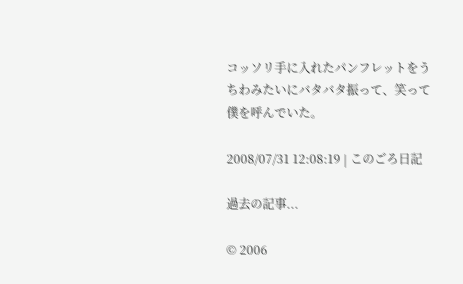コッソリ手に入れたパンフレットをうちわみたいにバタバタ振って、笑って僕を呼んでいた。

2008/07/31 12:08:19 | このごろ日記

過去の記事...

© 2006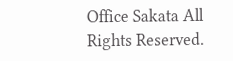Office Sakata All Rights Reserved.